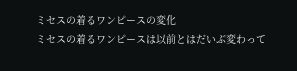ミセスの着るワンピースの変化
ミセスの着るワンピースは以前とはだいぶ変わって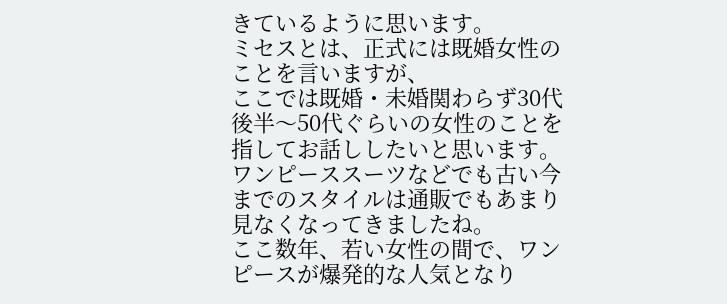きているように思います。
ミセスとは、正式には既婚女性のことを言いますが、
ここでは既婚・未婚関わらず30代後半〜50代ぐらいの女性のことを指してお話ししたいと思います。
ワンピーススーツなどでも古い今までのスタイルは通販でもあまり見なくなってきましたね。
ここ数年、若い女性の間で、ワンピースが爆発的な人気となり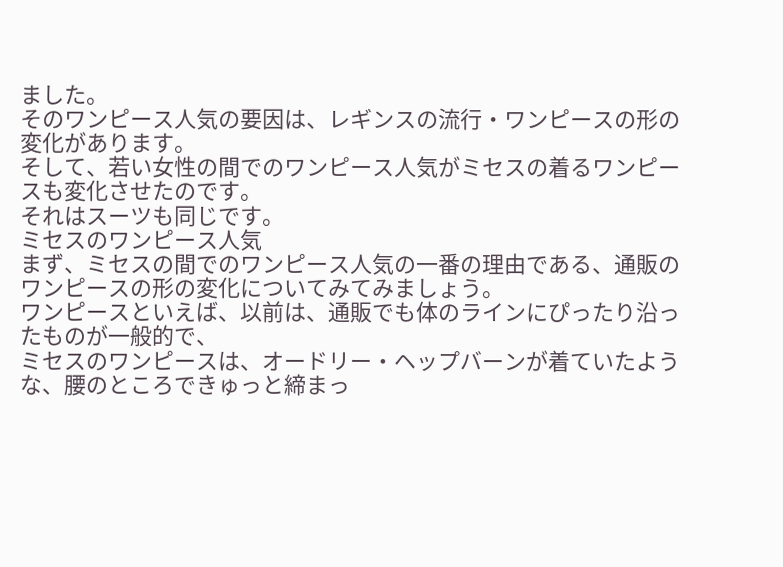ました。
そのワンピース人気の要因は、レギンスの流行・ワンピースの形の変化があります。
そして、若い女性の間でのワンピース人気がミセスの着るワンピースも変化させたのです。
それはスーツも同じです。
ミセスのワンピース人気
まず、ミセスの間でのワンピース人気の一番の理由である、通販のワンピースの形の変化についてみてみましょう。
ワンピースといえば、以前は、通販でも体のラインにぴったり沿ったものが一般的で、
ミセスのワンピースは、オードリー・ヘップバーンが着ていたような、腰のところできゅっと締まっ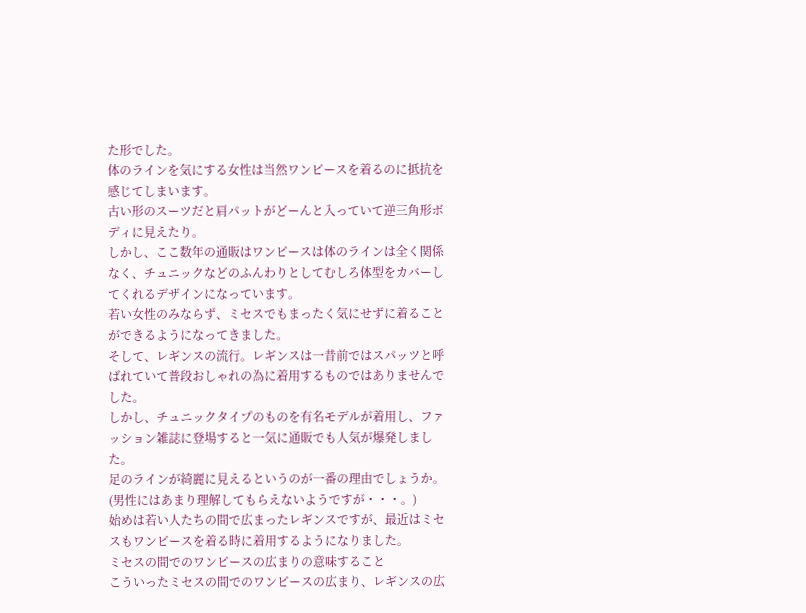た形でした。
体のラインを気にする女性は当然ワンピースを着るのに抵抗を感じてしまいます。
古い形のスーツだと肩パットがどーんと入っていて逆三角形ボディに見えたり。
しかし、ここ数年の通販はワンピースは体のラインは全く関係なく、チュニックなどのふんわりとしてむしろ体型をカバーしてくれるデザインになっています。
若い女性のみならず、ミセスでもまったく気にせずに着ることができるようになってきました。
そして、レギンスの流行。レギンスは一昔前ではスパッツと呼ばれていて普段おしゃれの為に着用するものではありませんでした。
しかし、チュニックタイプのものを有名モデルが着用し、ファッション雑誌に登場すると一気に通販でも人気が爆発しました。
足のラインが綺麗に見えるというのが一番の理由でしょうか。(男性にはあまり理解してもらえないようですが・・・。)
始めは若い人たちの間で広まったレギンスですが、最近はミセスもワンピースを着る時に着用するようになりました。
ミセスの間でのワンピースの広まりの意味すること
こういったミセスの間でのワンピースの広まり、レギンスの広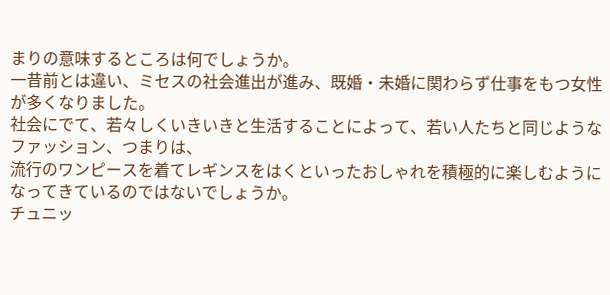まりの意味するところは何でしょうか。
一昔前とは違い、ミセスの社会進出が進み、既婚・未婚に関わらず仕事をもつ女性が多くなりました。
社会にでて、若々しくいきいきと生活することによって、若い人たちと同じようなファッション、つまりは、
流行のワンピースを着てレギンスをはくといったおしゃれを積極的に楽しむようになってきているのではないでしょうか。
チュニッ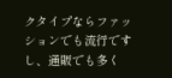クタイプならファッションでも流行ですし、通販でも多く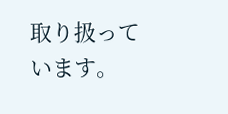取り扱っています。